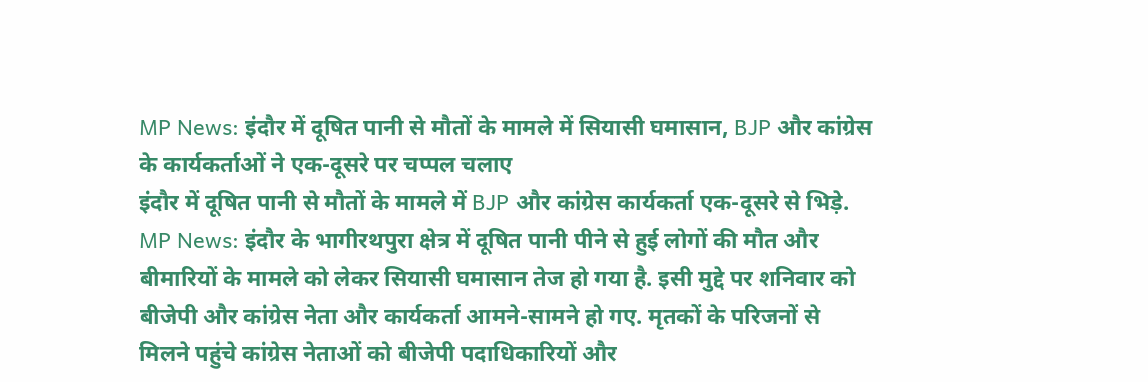MP News: इंदौर में दूषित पानी से मौतों के मामले में सियासी घमासान, BJP और कांग्रेस के कार्यकर्ताओं ने एक-दूसरे पर चप्पल चलाए
इंदौर में दूषित पानी से मौतों के मामले में BJP और कांग्रेस कार्यकर्ता एक-दूसरे से भिड़े.
MP News: इंदौर के भागीरथपुरा क्षेत्र में दूषित पानी पीने से हुई लोगों की मौत और बीमारियों के मामले को लेकर सियासी घमासान तेज हो गया है. इसी मुद्दे पर शनिवार को बीजेपी और कांग्रेस नेता और कार्यकर्ता आमने-सामने हो गए. मृतकों के परिजनों से मिलने पहुंचे कांग्रेस नेताओं को बीजेपी पदाधिकारियों और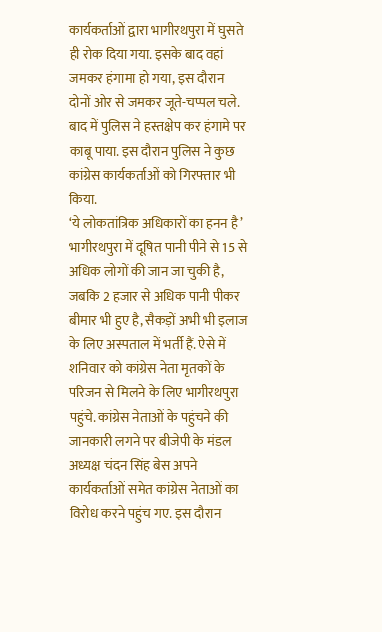कार्यकर्ताओं द्वारा भागीरथपुरा में घुसते ही रोक दिया गया. इसके बाद वहां जमकर हंगामा हो गया, इस दौरान दोनों ओर से जमकर जूते-चप्पल चले. बाद में पुलिस ने हस्तक्षेप कर हंगामे पर काबू पाया. इस दौरान पुलिस ने कुछ कांग्रेस कार्यकर्ताओं को गिरफ्तार भी किया.
‘ये लोकतांत्रिक अधिकारों का हनन है’
भागीरथपुरा में दूषित पानी पीने से 15 से अधिक लोगों की जान जा चुकी है, जबकि 2 हजार से अधिक पानी पीकर बीमार भी हुए है, सैकड़ों अभी भी इलाज के लिए अस्पताल में भर्ती हैं. ऐसे में शनिवार को कांग्रेस नेता मृतकों के परिजन से मिलने के लिए भागीरथपुरा पहुंचे. कांग्रेस नेताओं के पहुंचने की जानकारी लगने पर बीजेपी के मंडल अध्यक्ष चंदन सिंह बेस अपने कार्यकर्ताओं समेत कांग्रेस नेताओं का विरोध करने पहुंच गए. इस दौरान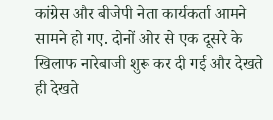कांग्रेस और बीजेपी नेता कार्यकर्ता आमने सामने हो गए. दोनों ओर से एक दूसरे के खिलाफ नारेबाजी शुरू कर दी गई और देखते ही देखते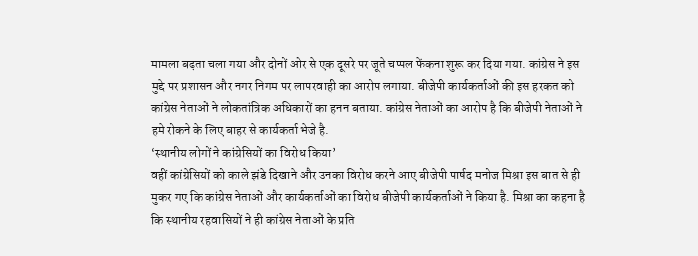मामला बढ़ता चला गया और दोनों ओर से एक दूसरे पर जूते चप्पल फेंकना शुरू कर दिया गया. कांग्रेस ने इस मुद्दे पर प्रशासन और नगर निगम पर लापरवाही का आरोप लगाया. बीजेपी कार्यकर्ताओं की इस हरकत को कांग्रेस नेताओं ने लोकतांत्रिक अधिकारों का हनन बताया. कांग्रेस नेताओं का आरोप है कि बीजेपी नेताओं ने हमे रोकने के लिए बाहर से कार्यकर्ता भेजे है.
‘स्थानीय लोगों ने कांग्रेसियों का विरोध किया’
वहीं कांग्रेसियों को काले झंडे दिखाने और उनका विरोध करने आए बीजेपी पार्षद मनोज मिश्रा इस बात से ही मुकर गए कि कांग्रेस नेताओं और कार्यकर्ताओं का विरोध बीजेपी कार्यकर्ताओं ने किया है. मिश्रा का कहना है कि स्थानीय रहवासियों ने ही कांग्रेस नेताओं के प्रति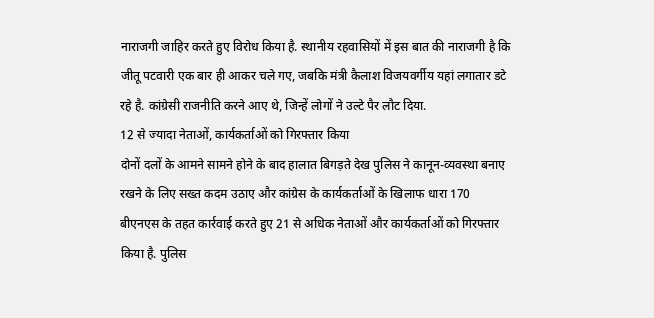नाराजगी जाहिर करते हुए विरोध किया है. स्थानीय रहवासियों में इस बात की नाराजगी है कि जीतू पटवारी एक बार ही आकर चले गए, जबकि मंत्री कैलाश विजयवर्गीय यहां लगातार डटे रहे है. कांग्रेसी राजनीति करने आए थे, जिन्हें लोगों ने उल्टे पैर लौट दिया.
12 से ज्यादा नेताओं, कार्यकर्ताओं को गिरफ्तार किया
दोनों दलों के आमने सामने होने के बाद हालात बिगड़ते देख पुलिस ने कानून-व्यवस्था बनाए रखने के लिए सख्त कदम उठाए और कांग्रेस के कार्यकर्ताओं के खिलाफ धारा 170 बीएनएस के तहत कार्रवाई करते हुए 21 से अधिक नेताओं और कार्यकर्ताओं को गिरफ्तार किया है. पुलिस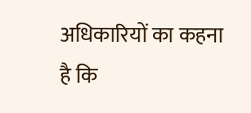अधिकारियों का कहना है कि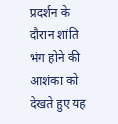प्रदर्शन के दौरान शांति भंग होने की आशंका को देखते हुए यह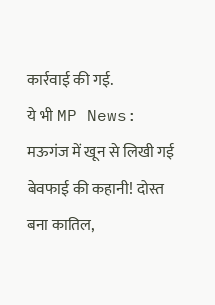कार्रवाई की गई.
ये भी MP News: मऊगंज में खून से लिखी गई बेवफाई की कहानी! दोस्त बना कातिल,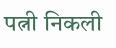पत्नी निकली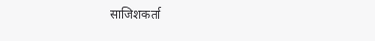साजिशकर्ता